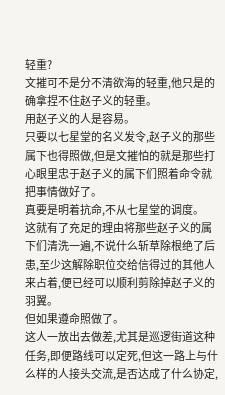轻重?
文摧可不是分不清欲海的轻重,他只是的确拿捏不住赵子义的轻重。
用赵子义的人是容易。
只要以七星堂的名义发令,赵子义的那些属下也得照做,但是文摧怕的就是那些打心眼里忠于赵子义的属下们照着命令就把事情做好了。
真要是明着抗命,不从七星堂的调度。
这就有了充足的理由将那些赵子义的属下们清洗一遍,不说什么斩草除根绝了后患,至少这解除职位交给信得过的其他人来占着,便已经可以顺利剪除掉赵子义的羽翼。
但如果遵命照做了。
这人一放出去做差,尤其是巡逻街道这种任务,即便路线可以定死,但这一路上与什么样的人接头交流,是否达成了什么协定,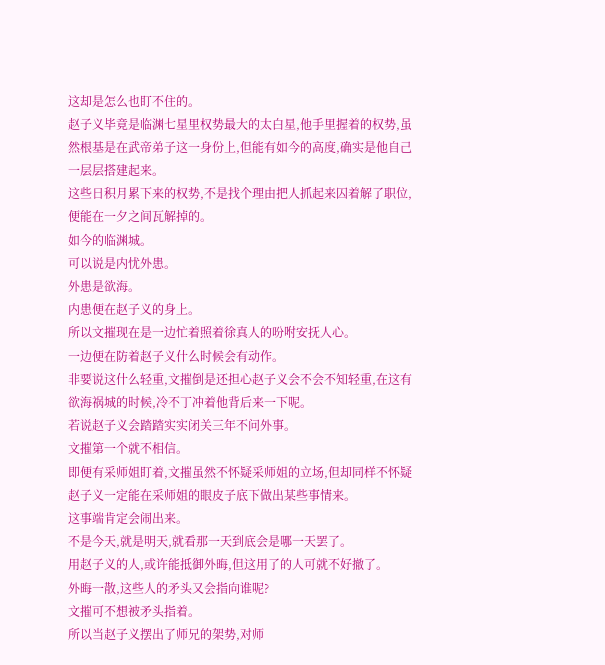这却是怎么也盯不住的。
赵子义毕竟是临渊七星里权势最大的太白星,他手里握着的权势,虽然根基是在武帝弟子这一身份上,但能有如今的高度,确实是他自己一层层搭建起来。
这些日积月累下来的权势,不是找个理由把人抓起来囚着解了职位,便能在一夕之间瓦解掉的。
如今的临渊城。
可以说是内忧外患。
外患是欲海。
内患便在赵子义的身上。
所以文摧现在是一边忙着照着徐真人的吩咐安抚人心。
一边便在防着赵子义什么时候会有动作。
非要说这什么轻重,文摧倒是还担心赵子义会不会不知轻重,在这有欲海祸城的时候,冷不丁冲着他背后来一下呢。
若说赵子义会踏踏实实闭关三年不问外事。
文摧第一个就不相信。
即便有采师姐盯着,文摧虽然不怀疑采师姐的立场,但却同样不怀疑赵子义一定能在采师姐的眼皮子底下做出某些事情来。
这事端肯定会闹出来。
不是今天,就是明天,就看那一天到底会是哪一天罢了。
用赵子义的人,或许能抵御外晦,但这用了的人可就不好撤了。
外晦一散,这些人的矛头又会指向谁呢?
文摧可不想被矛头指着。
所以当赵子义摆出了师兄的架势,对师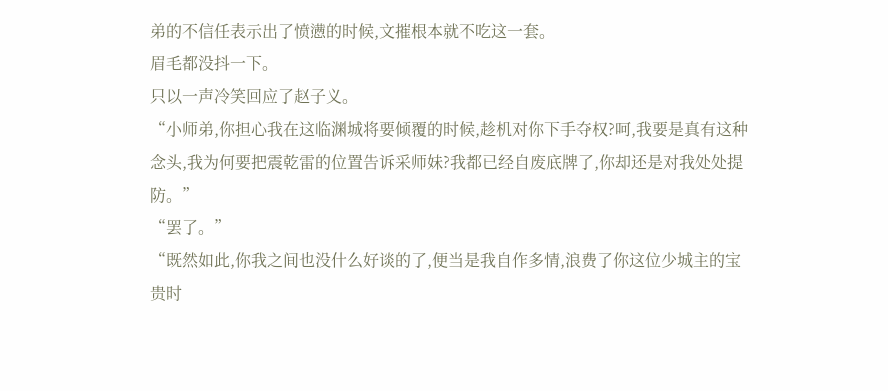弟的不信任表示出了愤懑的时候,文摧根本就不吃这一套。
眉毛都没抖一下。
只以一声冷笑回应了赵子义。
“小师弟,你担心我在这临渊城将要倾覆的时候,趁机对你下手夺权?呵,我要是真有这种念头,我为何要把震乾雷的位置告诉采师妹?我都已经自废底牌了,你却还是对我处处提防。”
“罢了。”
“既然如此,你我之间也没什么好谈的了,便当是我自作多情,浪费了你这位少城主的宝贵时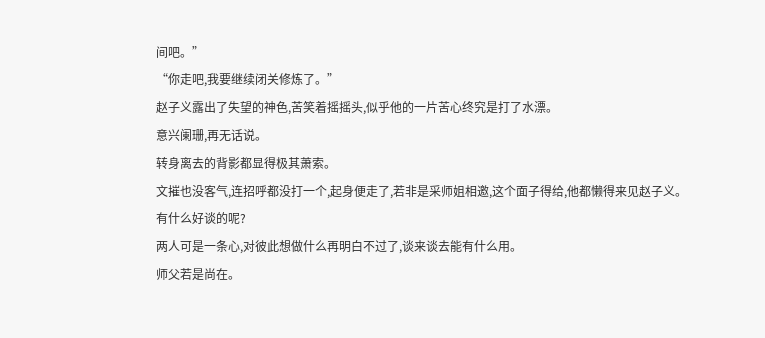间吧。”
“你走吧,我要继续闭关修炼了。”
赵子义露出了失望的神色,苦笑着摇摇头,似乎他的一片苦心终究是打了水漂。
意兴阑珊,再无话说。
转身离去的背影都显得极其萧索。
文摧也没客气,连招呼都没打一个,起身便走了,若非是采师姐相邀,这个面子得给,他都懒得来见赵子义。
有什么好谈的呢?
两人可是一条心,对彼此想做什么再明白不过了,谈来谈去能有什么用。
师父若是尚在。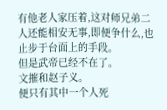有他老人家压着,这对师兄弟二人还能相安无事,即便争什么,也止步于台面上的手段。
但是武帝已经不在了。
文摧和赵子义。
便只有其中一个人死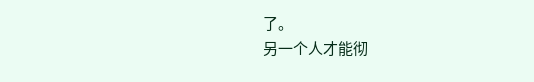了。
另一个人才能彻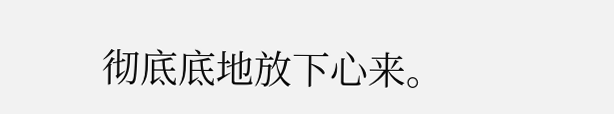彻底底地放下心来。